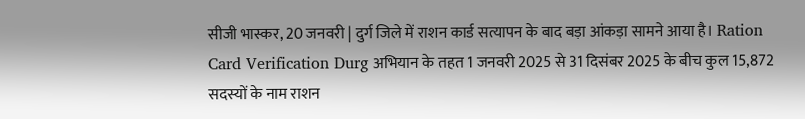सीजी भास्कर, 20 जनवरी | दुर्ग जिले में राशन कार्ड सत्यापन के बाद बड़ा आंकड़ा सामने आया है। Ration Card Verification Durg अभियान के तहत 1 जनवरी 2025 से 31 दिसंबर 2025 के बीच कुल 15,872 सदस्यों के नाम राशन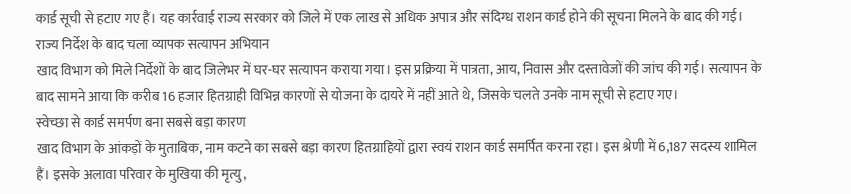कार्ड सूची से हटाए गए हैं। यह कार्रवाई राज्य सरकार को जिले में एक लाख से अधिक अपात्र और संदिग्ध राशन कार्ड होने की सूचना मिलने के बाद की गई।
राज्य निर्देश के बाद चला व्यापक सत्यापन अभियान
खाद विभाग को मिले निर्देशों के बाद जिलेभर में घर-घर सत्यापन कराया गया। इस प्रक्रिया में पात्रता, आय, निवास और दस्तावेजों की जांच की गई। सत्यापन के बाद सामने आया कि करीब 16 हजार हितग्राही विभिन्न कारणों से योजना के दायरे में नहीं आते थे, जिसके चलते उनके नाम सूची से हटाए गए।
स्वेच्छा से कार्ड समर्पण बना सबसे बड़ा कारण
खाद विभाग के आंकड़ों के मुताबिक, नाम कटने का सबसे बड़ा कारण हितग्राहियों द्वारा स्वयं राशन कार्ड समर्पित करना रहा। इस श्रेणी में 6,187 सदस्य शामिल हैं। इसके अलावा परिवार के मुखिया की मृत्यु,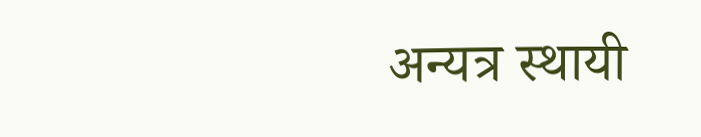अन्यत्र स्थायी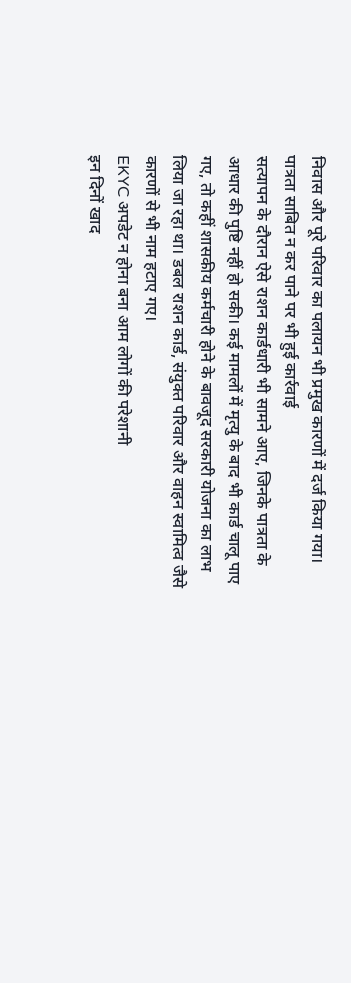निवास और पूरे परिवार का पलायन भी प्रमुख कारणों में दर्ज किया गया।
पात्रता साबित न कर पाने पर भी हुई कार्रवाई
सत्यापन के दौरान ऐसे राशन कार्डधारी भी सामने आए, जिनके पात्रता के आधार की पुष्टि नहीं हो सकी। कई मामलों में मृत्यु के बाद भी कार्ड चालू पाए गए, तो कहीं शासकीय कर्मचारी होने के बावजूद सरकारी योजना का लाभ लिया जा रहा था। डबल राशन कार्ड, संयुक्त परिवार और वाहन स्वामित्व जैसे कारणों से भी नाम हटाए गए।
EKYC अपडेट न होना बना आम लोगों की परेशानी
इन दिनों खाद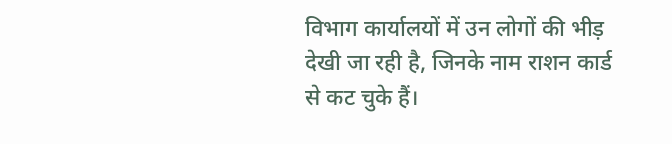विभाग कार्यालयों में उन लोगों की भीड़ देखी जा रही है, जिनके नाम राशन कार्ड से कट चुके हैं।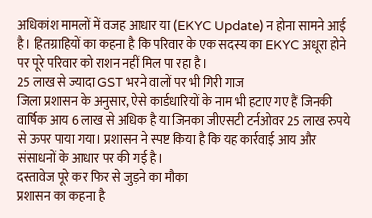अधिकांश मामलों में वजह आधार या (EKYC Update) न होना सामने आई है। हितग्राहियों का कहना है कि परिवार के एक सदस्य का EKYC अधूरा होने पर पूरे परिवार को राशन नहीं मिल पा रहा है।
25 लाख से ज्यादा GST भरने वालों पर भी गिरी गाज
जिला प्रशासन के अनुसार, ऐसे कार्डधारियों के नाम भी हटाए गए हैं जिनकी वार्षिक आय 6 लाख से अधिक है या जिनका जीएसटी टर्नओवर 25 लाख रुपये से ऊपर पाया गया। प्रशासन ने स्पष्ट किया है कि यह कार्रवाई आय और संसाधनों के आधार पर की गई है।
दस्तावेज पूरे कर फिर से जुड़ने का मौका
प्रशासन का कहना है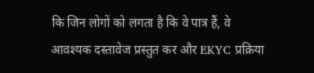कि जिन लोगों को लगता है कि वे पात्र हैं, वे आवश्यक दस्तावेज प्रस्तुत कर और EKYC प्रक्रिया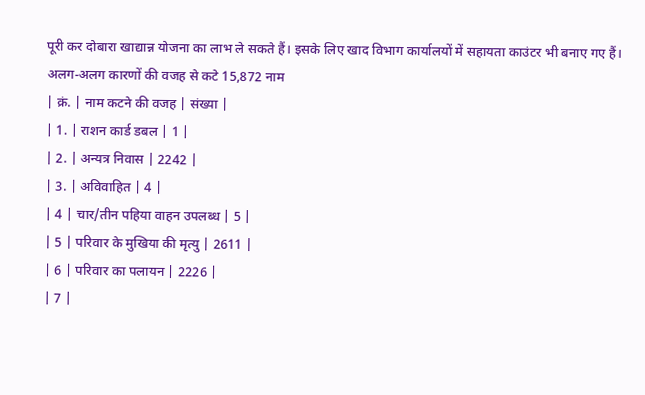पूरी कर दोबारा खाद्यान्न योजना का लाभ ले सकते हैं। इसके लिए खाद विभाग कार्यालयों में सहायता काउंटर भी बनाए गए हैं।
अलग-अलग कारणों की वजह से कटे 15,872 नाम
| क्रं. | नाम कटने की वजह | संख्या |
| 1. | राशन कार्ड डबल | 1 |
| 2. | अन्यत्र निवास | 2242 |
| 3. | अविवाहित | 4 |
| 4 | चार/तीन पहिया वाहन उपलब्ध | 5 |
| 5 | परिवार के मुखिया की मृत्यु | 2611 |
| 6 | परिवार का पलायन | 2226 |
| 7 |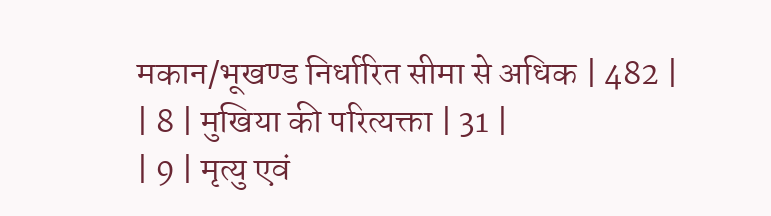मकान/भूखण्ड निर्धारित सीमा से अधिक | 482 |
| 8 | मुखिया की परित्यक्ता | 31 |
| 9 | मृत्यु एवं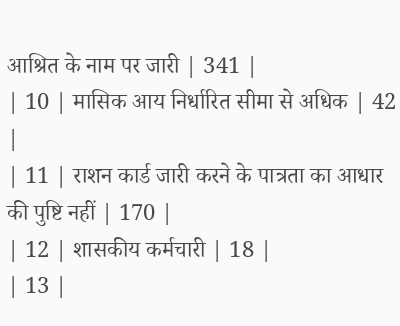आश्रित के नाम पर जारी | 341 |
| 10 | मासिक आय निर्धारित सीमा से अधिक | 42 |
| 11 | राशन कार्ड जारी करने के पात्रता का आधार की पुष्टि नहीं | 170 |
| 12 | शासकीय कर्मचारी | 18 |
| 13 |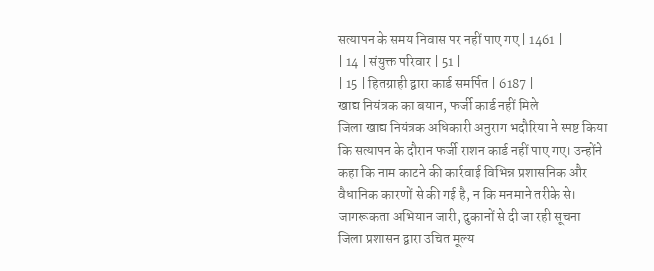सत्यापन के समय निवास पर नहीं पाए गए | 1461 |
| 14 | संयुक्त परिवार | 51 |
| 15 | हितग्राही द्वारा कार्ड समर्पित | 6187 |
खाद्य नियंत्रक का बयान, फर्जी कार्ड नहीं मिले
जिला खाद्य नियंत्रक अधिकारी अनुराग भदौरिया ने स्पष्ट किया कि सत्यापन के दौरान फर्जी राशन कार्ड नहीं पाए गए। उन्होंने कहा कि नाम काटने की कार्रवाई विभिन्न प्रशासनिक और वैधानिक कारणों से की गई है, न कि मनमाने तरीके से।
जागरूकता अभियान जारी, दुकानों से दी जा रही सूचना
जिला प्रशासन द्वारा उचित मूल्य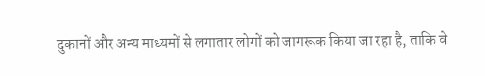दुकानों और अन्य माध्यमों से लगातार लोगों को जागरूक किया जा रहा है, ताकि वे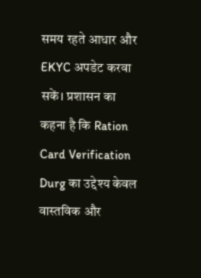समय रहते आधार और EKYC अपडेट करवा सकें। प्रशासन का कहना है कि Ration Card Verification Durg का उद्देश्य केवल वास्तविक और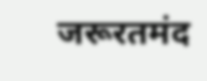जरूरतमंद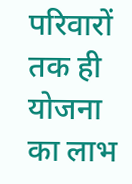परिवारों तक ही योजना का लाभ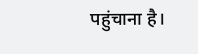पहुंचाना है।